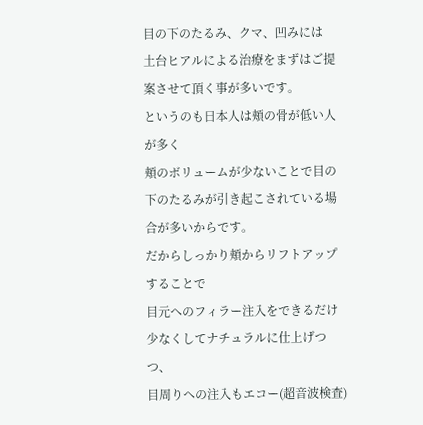目の下のたるみ、クマ、凹みには
土台ヒアルによる治療をまずはご提案させて頂く事が多いです。
というのも日本人は頬の骨が低い人が多く
頬のボリュームが少ないことで目の下のたるみが引き起こされている場合が多いからです。
だからしっかり頬からリフトアップすることで
目元へのフィラー注入をできるだけ少なくしてナチュラルに仕上げつつ、
目周りへの注入もエコー(超音波検査)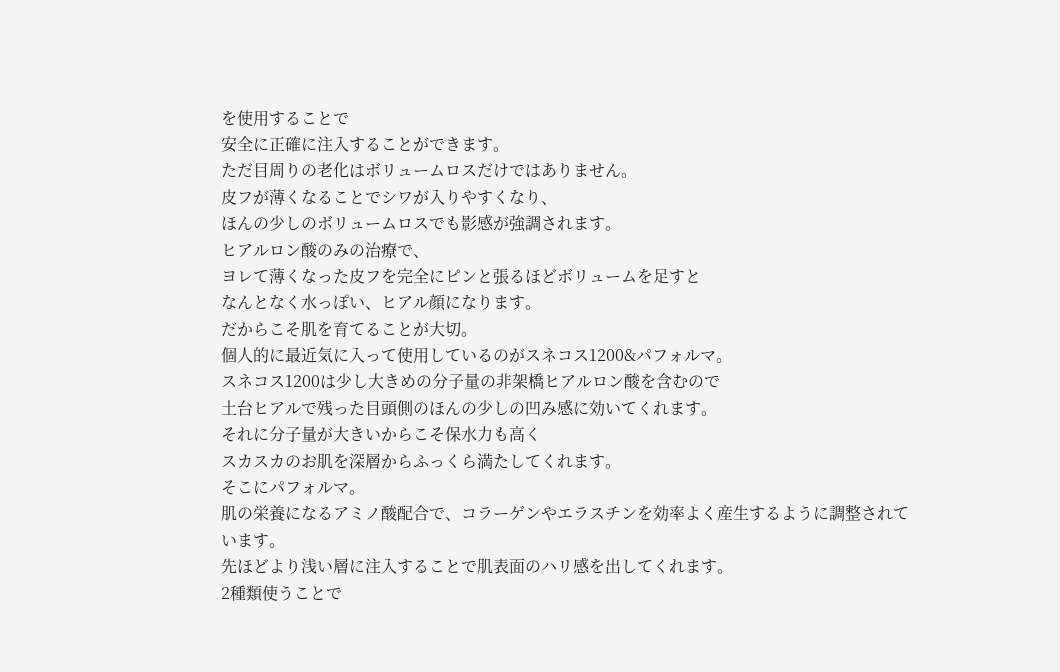を使用することで
安全に正確に注入することができます。
ただ目周りの老化はボリュームロスだけではありません。
皮フが薄くなることでシワが入りやすくなり、
ほんの少しのボリュームロスでも影感が強調されます。
ヒアルロン酸のみの治療で、
ヨレて薄くなった皮フを完全にピンと張るほどボリュームを足すと
なんとなく水っぽい、ヒアル顔になります。
だからこそ肌を育てることが大切。
個人的に最近気に入って使用しているのがスネコス1200&パフォルマ。
スネコス1200は少し大きめの分子量の非架橋ヒアルロン酸を含むので
土台ヒアルで残った目頭側のほんの少しの凹み感に効いてくれます。
それに分子量が大きいからこそ保水力も高く
スカスカのお肌を深層からふっくら満たしてくれます。
そこにパフォルマ。
肌の栄養になるアミノ酸配合で、コラーゲンやエラスチンを効率よく産生するように調整されています。
先ほどより浅い層に注入することで肌表面のハリ感を出してくれます。
2種類使うことで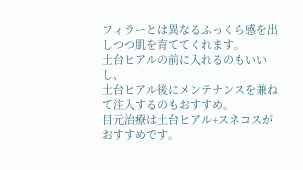フィラーとは異なるふっくら感を出しつつ肌を育ててくれます。
土台ヒアルの前に入れるのもいいし、
土台ヒアル後にメンテナンスを兼ねて注入するのもおすすめ。
目元治療は土台ヒアル+スネコスがおすすめです。